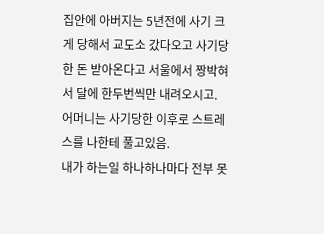집안에 아버지는 5년전에 사기 크게 당해서 교도소 갔다오고 사기당한 돈 받아온다고 서울에서 짱박혀서 달에 한두번씩만 내려오시고.
어머니는 사기당한 이후로 스트레스를 나한테 풀고있음.
내가 하는일 하나하나마다 전부 못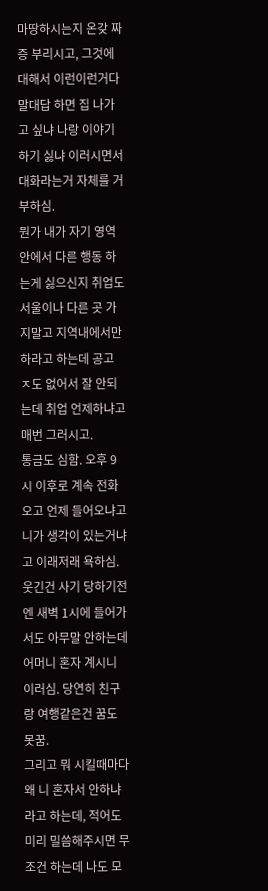마땅하시는지 온갖 짜증 부리시고, 그것에 대해서 이런이런거다 말대답 하면 집 나가고 싶냐 나랑 이야기 하기 싫냐 이러시면서 대화라는거 자체를 거부하심.
뭔가 내가 자기 영역안에서 다른 행동 하는게 싫으신지 취업도 서울이나 다른 곳 가지말고 지역내에서만 하라고 하는데 공고 ㅈ도 없어서 잘 안되는데 취업 언제하냐고 매번 그러시고.
통금도 심함. 오후 9시 이후로 계속 전화오고 언제 들어오냐고 니가 생각이 있는거냐고 이래저래 욕하심. 웃긴건 사기 당하기전엔 새벽 1시에 들어가서도 아무말 안하는데 어머니 혼자 계시니 이러심. 당연히 친구랑 여행같은건 꿈도 못꿈.
그리고 뭐 시킬때마다 왜 니 혼자서 안하냐라고 하는데, 적어도 미리 밀씀해주시면 무조건 하는데 나도 모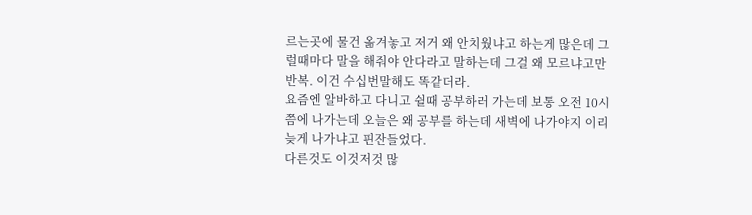르는곳에 물건 옮겨놓고 저거 왜 안치웠냐고 하는게 많은데 그럴때마다 말을 해줘야 안다라고 말하는데 그걸 왜 모르냐고만 반복. 이건 수십번말해도 똑같더라.
요즘엔 알바하고 다니고 쉴때 공부하러 가는데 보통 오전 10시쯤에 나가는데 오늘은 왜 공부를 하는데 새벽에 나가야지 이리 늦게 나가냐고 핀잔들었다.
다른것도 이것저것 많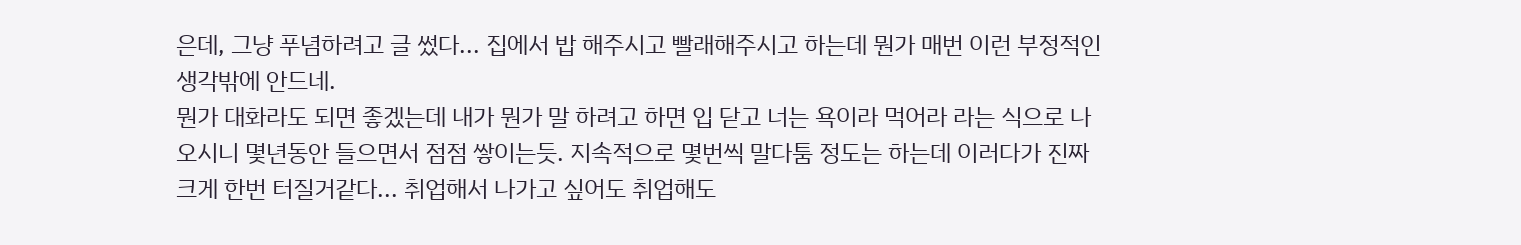은데, 그냥 푸념하려고 글 썼다... 집에서 밥 해주시고 빨래해주시고 하는데 뭔가 매번 이런 부정적인 생각밖에 안드네.
뭔가 대화라도 되면 좋겠는데 내가 뭔가 말 하려고 하면 입 닫고 너는 욕이라 먹어라 라는 식으로 나오시니 몇년동안 들으면서 점점 쌓이는듯. 지속적으로 몇번씩 말다툼 정도는 하는데 이러다가 진짜 크게 한번 터질거같다... 취업해서 나가고 싶어도 취업해도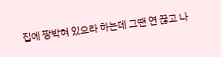집에 짱박혀 있으라 하는데 그땐 연 끊고 나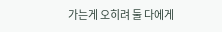가는게 오히려 둘 다에게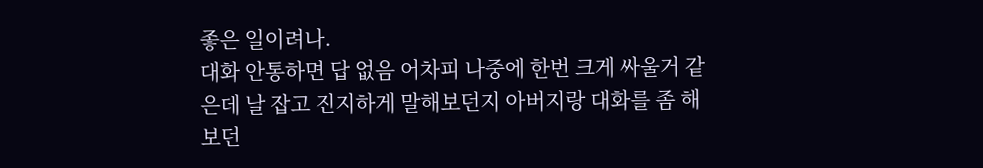좋은 일이려나.
대화 안통하면 답 없음 어차피 나중에 한번 크게 싸울거 같은데 날 잡고 진지하게 말해보던지 아버지랑 대화를 좀 해보던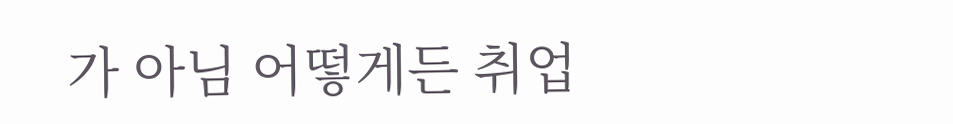가 아님 어떻게든 취업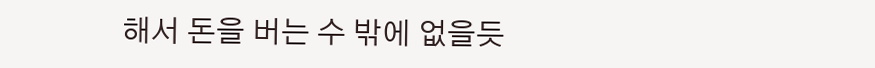해서 돈을 버는 수 밖에 없을듯